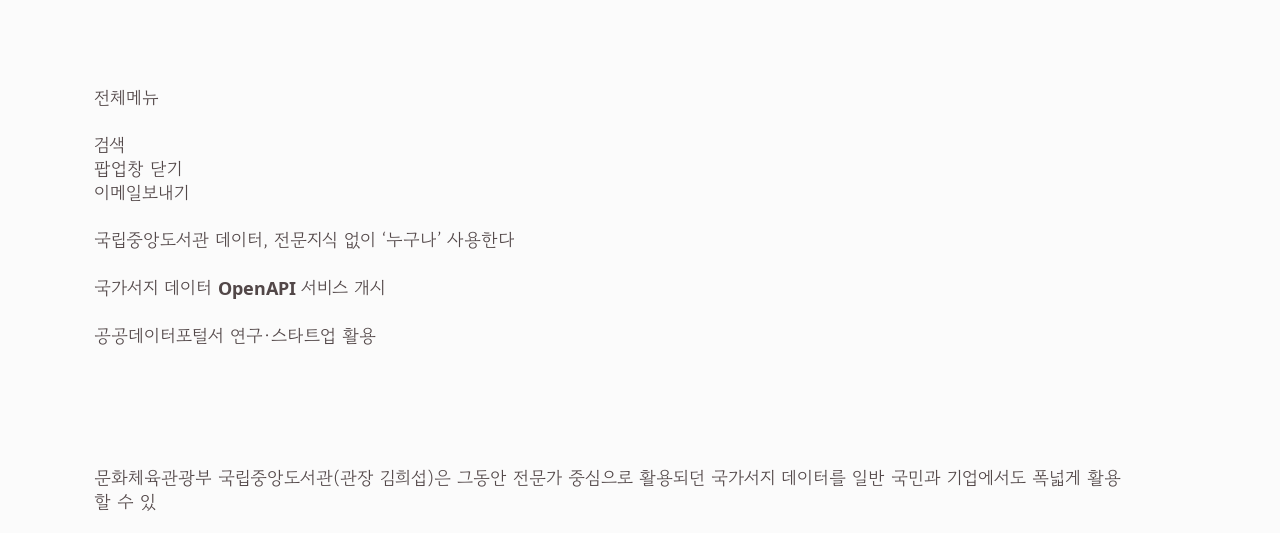전체메뉴

검색
팝업창 닫기
이메일보내기

국립중앙도서관 데이터, 전문지식 없이 ‘누구나’ 사용한다

국가서지 데이터 OpenAPI 서비스 개시

공공데이터포털서 연구·스타트업 활용





문화체육관광부 국립중앙도서관(관장 김희섭)은 그동안 전문가 중심으로 활용되던 국가서지 데이터를 일반 국민과 기업에서도 폭넓게 활용할 수 있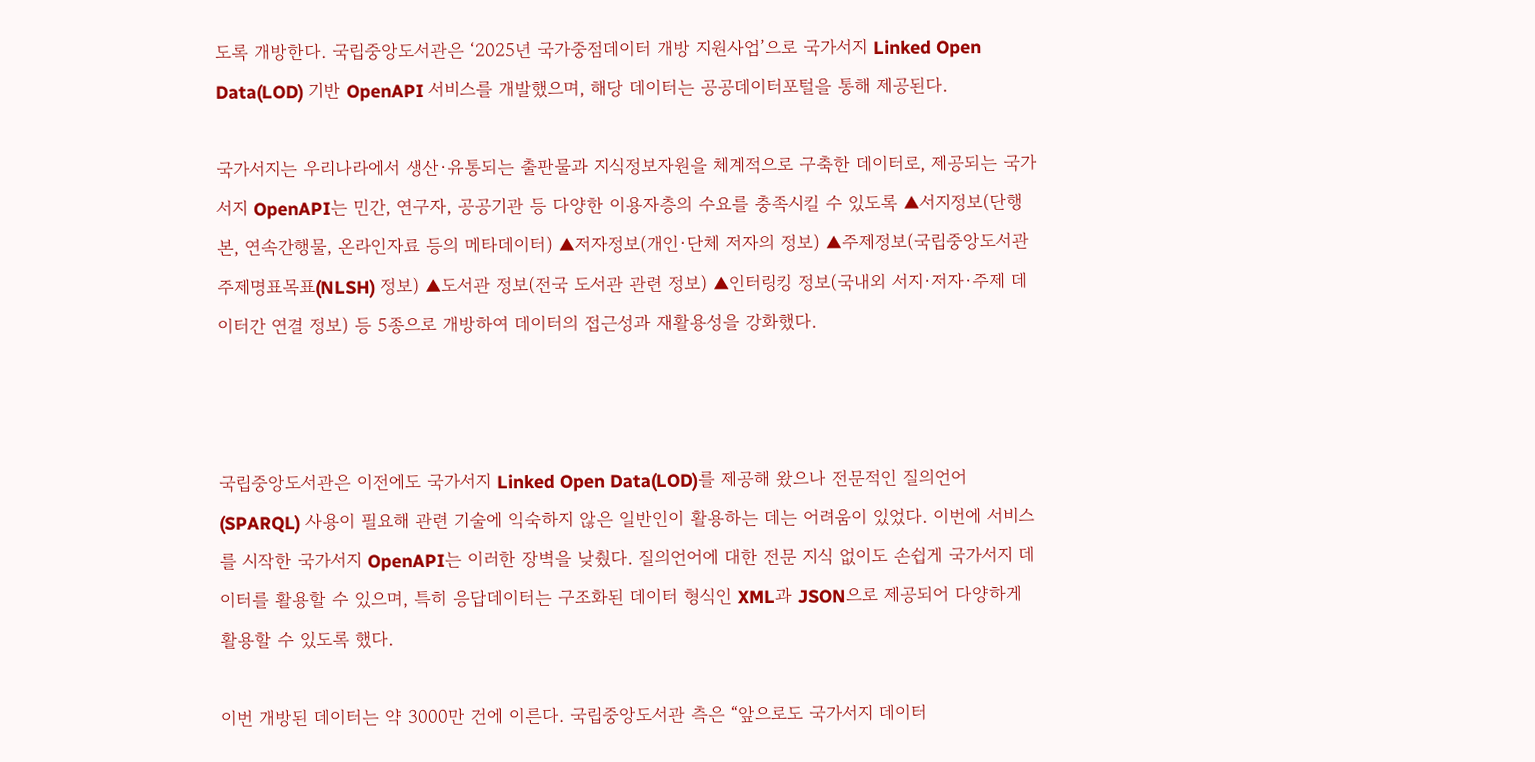도록 개방한다. 국립중앙도서관은 ‘2025년 국가중점데이터 개방 지원사업’으로 국가서지 Linked Open Data(LOD) 기반 OpenAPI 서비스를 개발했으며, 해당 데이터는 공공데이터포털을 통해 제공된다.

국가서지는 우리나라에서 생산·유통되는 출판물과 지식정보자원을 체계적으로 구축한 데이터로, 제공되는 국가서지 OpenAPI는 민간, 연구자, 공공기관 등 다양한 이용자층의 수요를 충족시킬 수 있도록 ▲서지정보(단행본, 연속간행물, 온라인자료 등의 메타데이터) ▲저자정보(개인·단체 저자의 정보) ▲주제정보(국립중앙도서관 주제명표목표(NLSH) 정보) ▲도서관 정보(전국 도서관 관련 정보) ▲인터링킹 정보(국내외 서지·저자·주제 데이터간 연결 정보) 등 5종으로 개방하여 데이터의 접근성과 재활용성을 강화했다.



국립중앙도서관은 이전에도 국가서지 Linked Open Data(LOD)를 제공해 왔으나 전문적인 질의언어(SPARQL) 사용이 필요해 관련 기술에 익숙하지 않은 일반인이 활용하는 데는 어려움이 있었다. 이번에 서비스를 시작한 국가서지 OpenAPI는 이러한 장벽을 낮췄다. 질의언어에 대한 전문 지식 없이도 손쉽게 국가서지 데이터를 활용할 수 있으며, 특히 응답데이터는 구조화된 데이터 형식인 XML과 JSON으로 제공되어 다양하게 활용할 수 있도록 했다.

이번 개방된 데이터는 약 3000만 건에 이른다. 국립중앙도서관 측은 “앞으로도 국가서지 데이터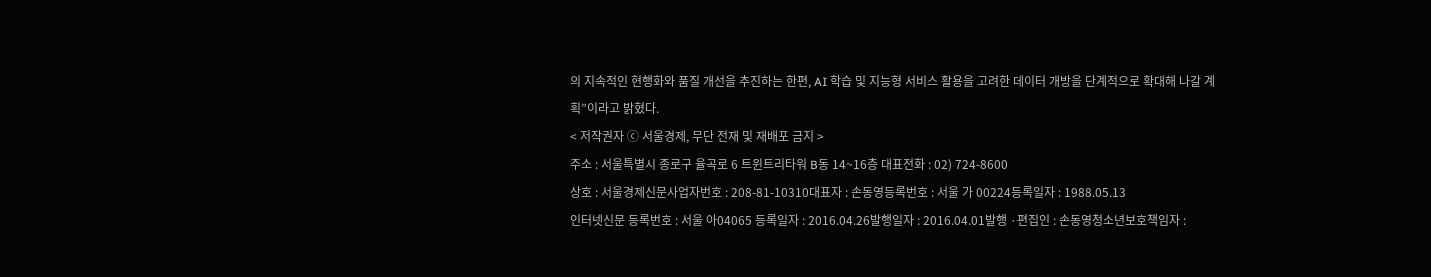의 지속적인 현행화와 품질 개선을 추진하는 한편, AI 학습 및 지능형 서비스 활용을 고려한 데이터 개방을 단계적으로 확대해 나갈 계획”이라고 밝혔다.
< 저작권자 ⓒ 서울경제, 무단 전재 및 재배포 금지 >
주소 : 서울특별시 종로구 율곡로 6 트윈트리타워 B동 14~16층 대표전화 : 02) 724-8600
상호 : 서울경제신문사업자번호 : 208-81-10310대표자 : 손동영등록번호 : 서울 가 00224등록일자 : 1988.05.13
인터넷신문 등록번호 : 서울 아04065 등록일자 : 2016.04.26발행일자 : 2016.04.01발행 ·편집인 : 손동영청소년보호책임자 :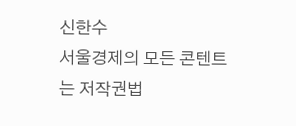신한수
서울경제의 모든 콘텐트는 저작권법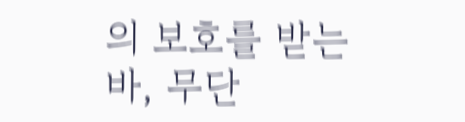의 보호를 받는 바, 무단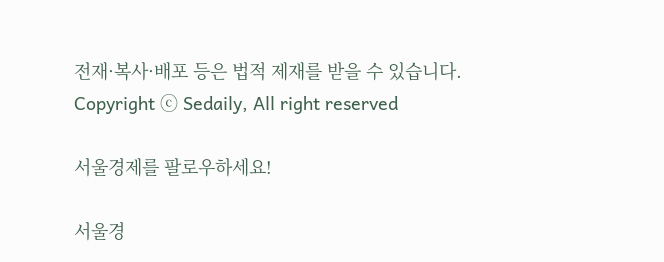전재·복사·배포 등은 법적 제재를 받을 수 있습니다.
Copyright ⓒ Sedaily, All right reserved

서울경제를 팔로우하세요!

서울경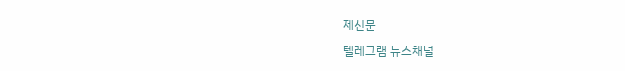제신문

텔레그램 뉴스채널